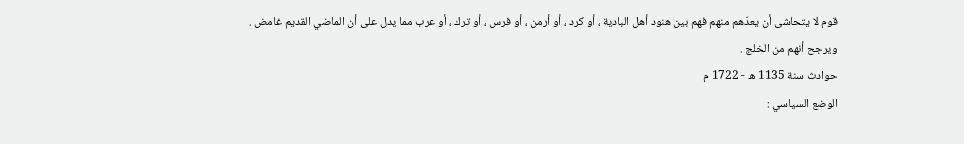قوم لا يتحاشى أن يعدّهم منهم فهم بين هنود أهل البادية ، أو كرد ، أو أرمن ، أو فرس ، أو ترك ، أو عرب مما يدل على أن الماضي القديم غامض . ويرجح أنهم من الخلج .
حوادث سنة 1135 ه - 1722 م
الوضع السياسي :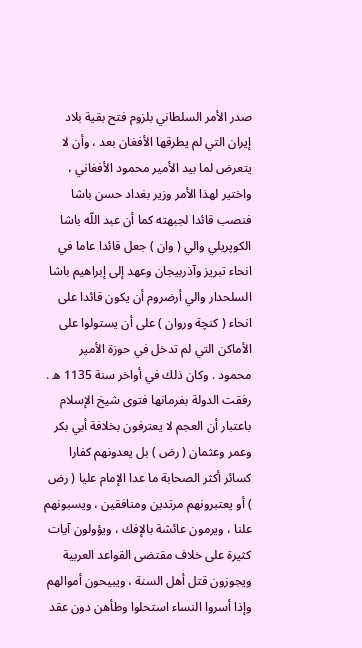صدر الأمر السلطاني بلزوم فتح بقية بلاد إيران التي لم يطرقها الأفغان بعد ، وأن لا يتعرض لما بيد الأمير محمود الأفغاني ، واختير لهذا الأمر وزير بغداد حسن باشا فنصب قائدا لجبهته كما أن عبد اللّه باشا الكوپريلي والي ( وان ) جعل قائدا عاما في انحاء تبريز وآذربيجان وعهد إلى إبراهيم باشا السلحدار والي أرضروم أن يكون قائدا على انحاء ( كنچة وروان ) على أن يستولوا على الأماكن التي لم تدخل في حوزة الأمير محمود . وكان ذلك في أواخر سنة 1135 ه .
رفقت الدولة بفرمانها فتوى شيخ الإسلام باعتبار أن العجم لا يعترفون بخلافة أبي بكر وعمر وعثمان ( رض ) بل يعدونهم كفارا كسائر أكثر الصحابة ما عدا الإمام عليا ( رض ) أو يعتبرونهم مرتدين ومنافقين ، ويسبونهم علنا ، ويرمون عائشة بالإفك ، ويؤولون آيات كثيرة على خلاف مقتضى القواعد العربية ويجوزون قتل أهل السنة ، ويبيحون أموالهم وإذا أسروا النساء استحلوا وطأهن دون عقد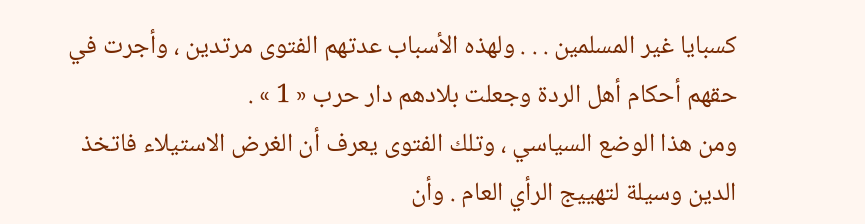كسبايا غير المسلمين . . . ولهذه الأسباب عدتهم الفتوى مرتدين ، وأجرت في حقهم أحكام أهل الردة وجعلت بلادهم دار حرب « 1 » .
ومن هذا الوضع السياسي ، وتلك الفتوى يعرف أن الغرض الاستيلاء فاتخذ الدين وسيلة لتهييج الرأي العام . وأن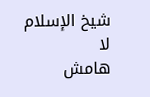شيخ الإسلام لا
هامش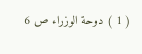( 1 ) دوحة الوزراء ص 6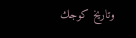وتاريخ كوجك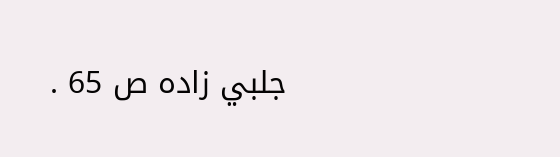جلبي زاده ص 65 .